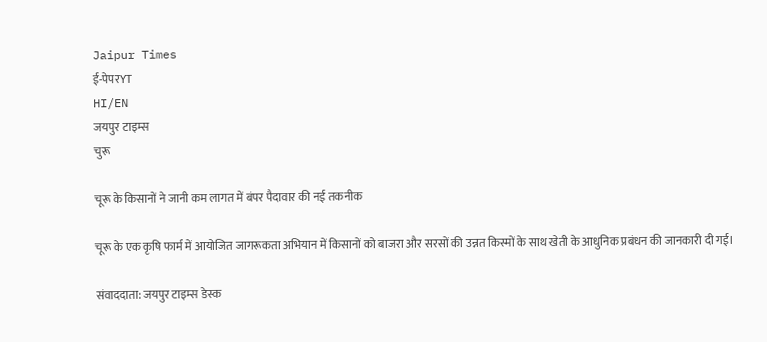Jaipur Times
ई-पेपरYT
HI/EN
जयपुर टाइम्स
चुरू

चूरू के किसानों ने जानी कम लागत में बंपर पैदावार की नई तकनीक

चूरू के एक कृषि फार्म में आयोजित जागरूकता अभियान में किसानों को बाजरा और सरसों की उन्नत किस्मों के साथ खेती के आधुनिक प्रबंधन की जानकारी दी गई।

संवाददाता: जयपुर टाइम्स डेस्क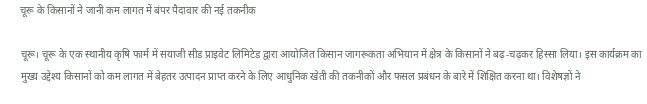चूरू के किसानों ने जानी कम लागत में बंपर पैदावार की नई तकनीक

चूरू। चूरू के एक स्थानीय कृषि फार्म में सयाजी सीड प्राइवेट लिमिटेड द्वारा आयोजित किसान जागरूकता अभियान में क्षेत्र के किसानों ने बढ़-चढ़कर हिस्सा लिया। इस कार्यक्रम का मुख्य उद्देश्य किसानों को कम लागत में बेहतर उत्पादन प्राप्त करने के लिए आधुनिक खेती की तकनीकों और फसल प्रबंधन के बारे में शिक्षित करना था। विशेषज्ञों ने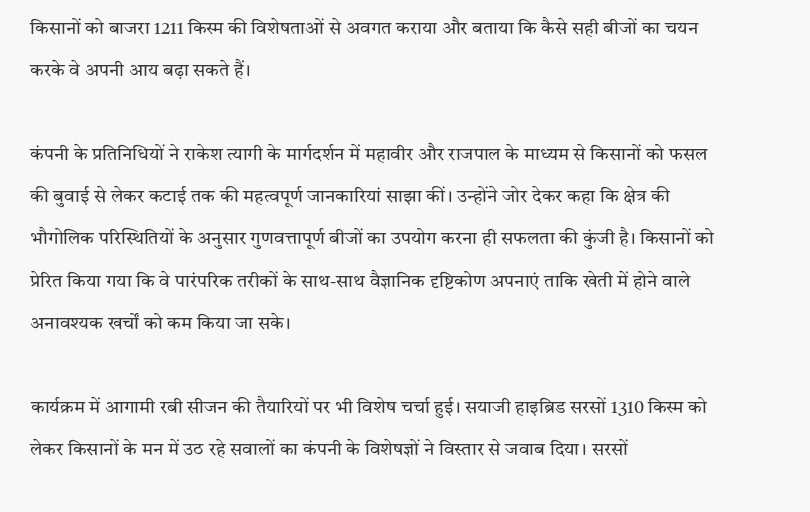किसानों को बाजरा 1211 किस्म की विशेषताओं से अवगत कराया और बताया कि कैसे सही बीजों का चयन करके वे अपनी आय बढ़ा सकते हैं।

कंपनी के प्रतिनिधियों ने राकेश त्यागी के मार्गदर्शन में महावीर और राजपाल के माध्यम से किसानों को फसल की बुवाई से लेकर कटाई तक की महत्वपूर्ण जानकारियां साझा कीं। उन्होंने जोर देकर कहा कि क्षेत्र की भौगोलिक परिस्थितियों के अनुसार गुणवत्तापूर्ण बीजों का उपयोग करना ही सफलता की कुंजी है। किसानों को प्रेरित किया गया कि वे पारंपरिक तरीकों के साथ-साथ वैज्ञानिक दृष्टिकोण अपनाएं ताकि खेती में होने वाले अनावश्यक खर्चों को कम किया जा सके।

कार्यक्रम में आगामी रबी सीजन की तैयारियों पर भी विशेष चर्चा हुई। सयाजी हाइब्रिड सरसों 1310 किस्म को लेकर किसानों के मन में उठ रहे सवालों का कंपनी के विशेषज्ञों ने विस्तार से जवाब दिया। सरसों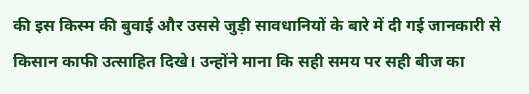की इस किस्म की बुवाई और उससे जुड़ी सावधानियों के बारे में दी गई जानकारी से किसान काफी उत्साहित दिखे। उन्होंने माना कि सही समय पर सही बीज का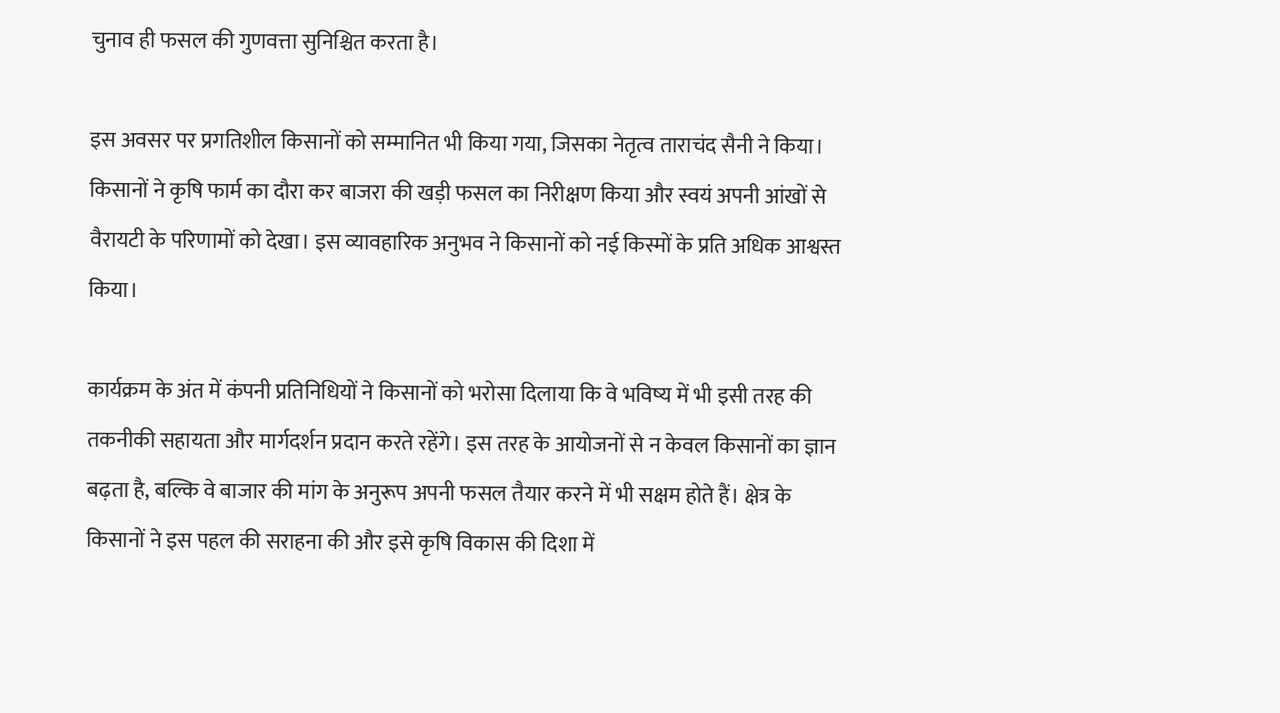चुनाव ही फसल की गुणवत्ता सुनिश्चित करता है।

इस अवसर पर प्रगतिशील किसानों को सम्मानित भी किया गया, जिसका नेतृत्व ताराचंद सैनी ने किया। किसानों ने कृषि फार्म का दौरा कर बाजरा की खड़ी फसल का निरीक्षण किया और स्वयं अपनी आंखों से वैरायटी के परिणामों को देखा। इस व्यावहारिक अनुभव ने किसानों को नई किस्मों के प्रति अधिक आश्वस्त किया।

कार्यक्रम के अंत में कंपनी प्रतिनिधियों ने किसानों को भरोसा दिलाया कि वे भविष्य में भी इसी तरह की तकनीकी सहायता और मार्गदर्शन प्रदान करते रहेंगे। इस तरह के आयोजनों से न केवल किसानों का ज्ञान बढ़ता है, बल्कि वे बाजार की मांग के अनुरूप अपनी फसल तैयार करने में भी सक्षम होते हैं। क्षेत्र के किसानों ने इस पहल की सराहना की और इसे कृषि विकास की दिशा में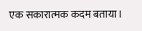एक सकारात्मक कदम बताया।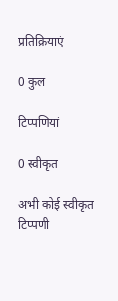प्रतिक्रियाएं

0 कुल

टिप्पणियां

0 स्वीकृत

अभी कोई स्वीकृत टिप्पणी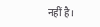नहीं है।